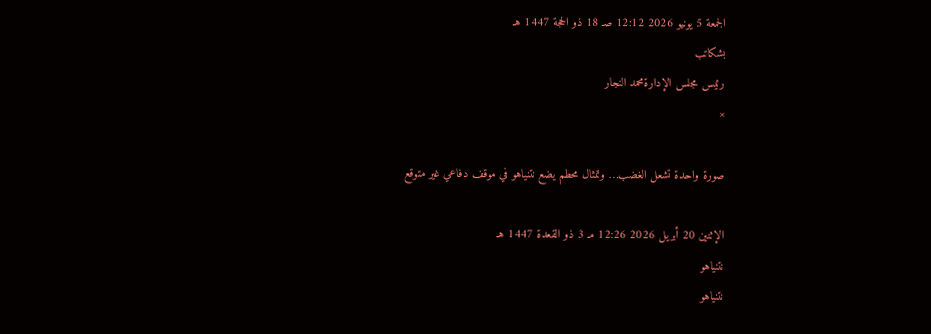الجمعة 5 يونيو 2026 12:12 صـ 18 ذو الحجة 1447 هـ
بشكاتب
رئيس مجلس الإدارةمحمد النجار
×

صورة واحدة تشعل الغضب… وتمثال محطم يضع نتنياهو في موقف دفاعي غير متوقع

الإثنين 20 أبريل 2026 12:26 مـ 3 ذو القعدة 1447 هـ
نتنياهو
نتنياهو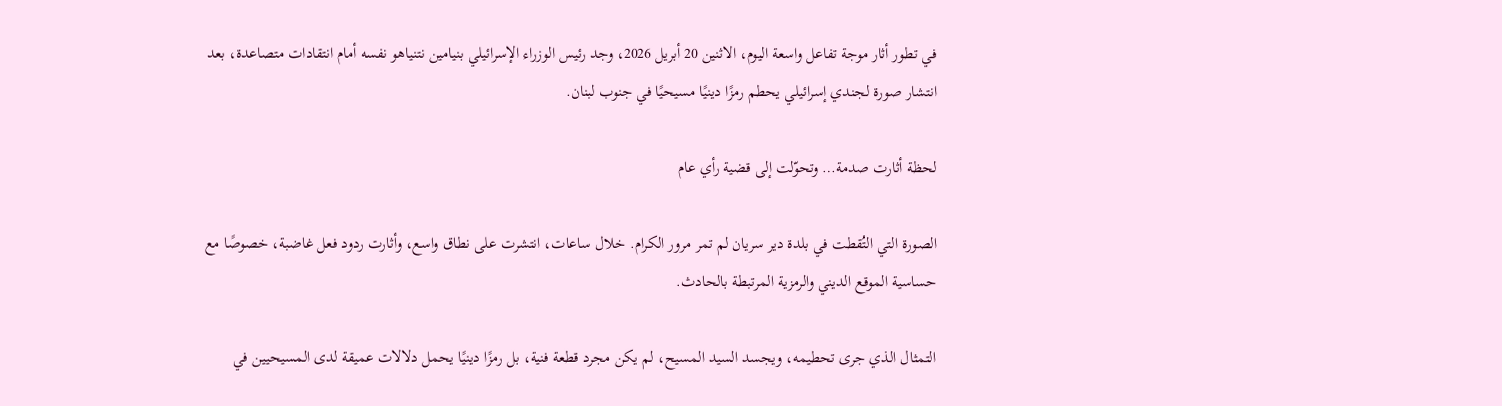في تطور أثار موجة تفاعل واسعة اليوم، الاثنين 20 أبريل 2026، وجد رئيس الوزراء الإسرائيلي بنيامين نتنياهو نفسه أمام انتقادات متصاعدة، بعد انتشار صورة لجندي إسرائيلي يحطم رمزًا دينيًا مسيحيًا في جنوب لبنان.

لحظة أثارت صدمة… وتحوّلت إلى قضية رأي عام

الصورة التي التُقطت في بلدة دير سريان لم تمر مرور الكرام. خلال ساعات، انتشرت على نطاق واسع، وأثارت ردود فعل غاضبة، خصوصًا مع حساسية الموقع الديني والرمزية المرتبطة بالحادث.

التمثال الذي جرى تحطيمه، ويجسد السيد المسيح، لم يكن مجرد قطعة فنية، بل رمزًا دينيًا يحمل دلالات عميقة لدى المسيحيين في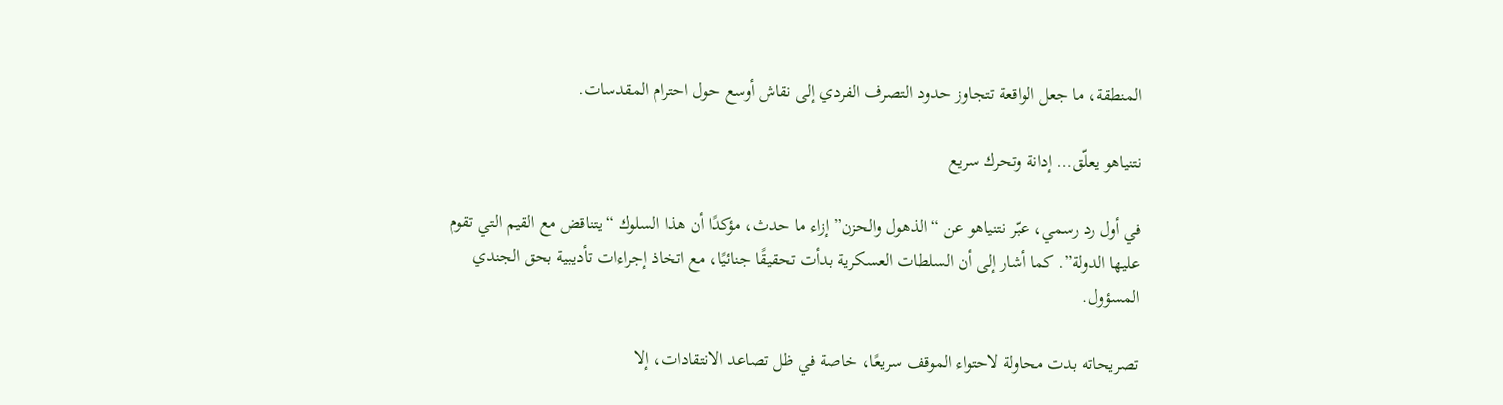المنطقة، ما جعل الواقعة تتجاوز حدود التصرف الفردي إلى نقاش أوسع حول احترام المقدسات.

نتنياهو يعلّق… إدانة وتحرك سريع

في أول رد رسمي، عبّر نتنياهو عن “الذهول والحزن” إزاء ما حدث، مؤكدًا أن هذا السلوك “يتناقض مع القيم التي تقوم عليها الدولة”. كما أشار إلى أن السلطات العسكرية بدأت تحقيقًا جنائيًا، مع اتخاذ إجراءات تأديبية بحق الجندي المسؤول.

تصريحاته بدت محاولة لاحتواء الموقف سريعًا، خاصة في ظل تصاعد الانتقادات، إلا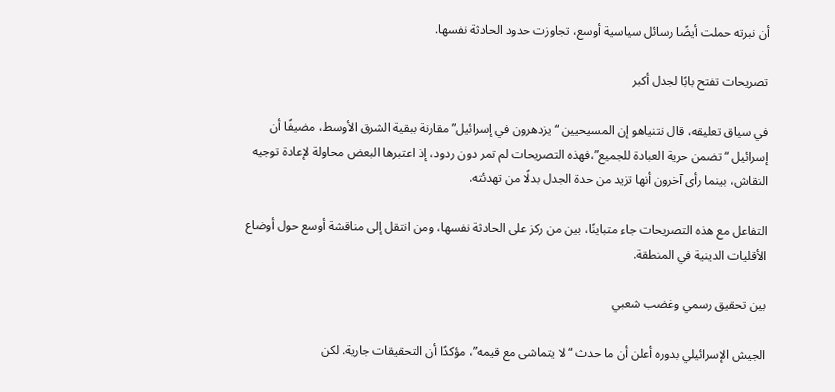أن نبرته حملت أيضًا رسائل سياسية أوسع، تجاوزت حدود الحادثة نفسها.

تصريحات تفتح بابًا لجدل أكبر

في سياق تعليقه، قال نتنياهو إن المسيحيين “يزدهرون في إسرائيل” مقارنة ببقية الشرق الأوسط، مضيفًا أن إسرائيل “تضمن حرية العبادة للجميع”،فهذه التصريحات لم تمر دون ردود، إذ اعتبرها البعض محاولة لإعادة توجيه النقاش، بينما رأى آخرون أنها تزيد من حدة الجدل بدلًا من تهدئته.

التفاعل مع هذه التصريحات جاء متباينًا، بين من ركز على الحادثة نفسها، ومن انتقل إلى مناقشة أوسع حول أوضاع الأقليات الدينية في المنطقة.

بين تحقيق رسمي وغضب شعبي

الجيش الإسرائيلي بدوره أعلن أن ما حدث “لا يتماشى مع قيمه”، مؤكدًا أن التحقيقات جارية. لكن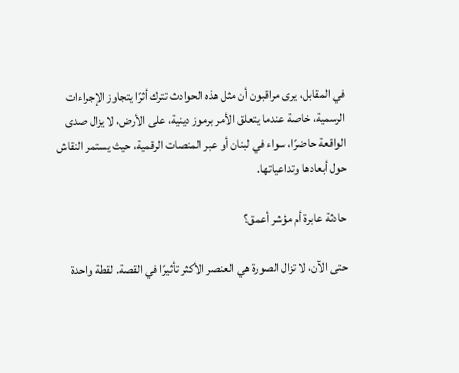في المقابل، يرى مراقبون أن مثل هذه الحوادث تترك أثرًا يتجاوز الإجراءات الرسمية، خاصة عندما يتعلق الأمر برموز دينية، على الأرض، لا يزال صدى الواقعة حاضرًا، سواء في لبنان أو عبر المنصات الرقمية، حيث يستمر النقاش حول أبعادها وتداعياتها.

حادثة عابرة أم مؤشر أعمق؟

حتى الآن، لا تزال الصورة هي العنصر الأكثر تأثيرًا في القصة. لقطة واحدة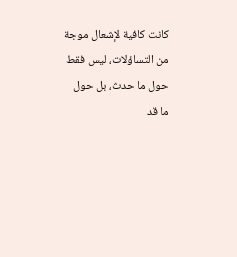كانت كافية لإشعال موجة من التساؤلات، ليس فقط حول ما حدث، بل حول ما قد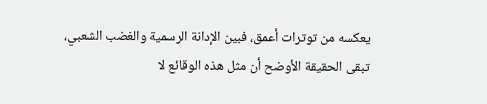يعكسه من توترات أعمق، فبين الإدانة الرسمية والغضب الشعبي، تبقى الحقيقة الأوضح أن مثل هذه الوقائع لا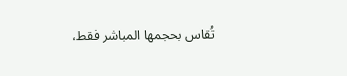تُقاس بحجمها المباشر فقط،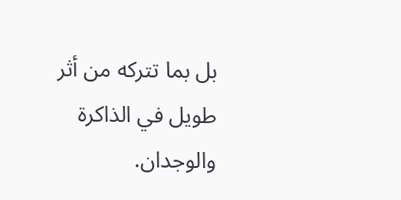بل بما تتركه من أثر طويل في الذاكرة والوجدان.